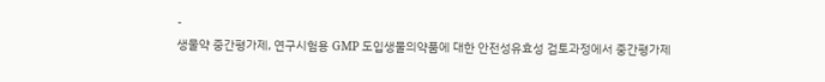-
생물약 중간평가제, 연구시험용 GMP 도입생물의약품에 대한 안전성유효성 검토과정에서 중간평가제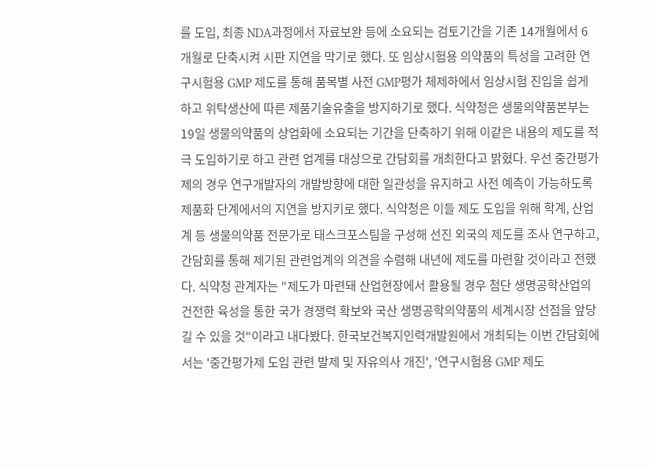를 도입, 최종 NDA과정에서 자료보완 등에 소요되는 검토기간을 기존 14개월에서 6개월로 단축시켜 시판 지연을 막기로 했다. 또 임상시험용 의약품의 특성을 고려한 연구시험용 GMP 제도를 통해 품목별 사전 GMP평가 체제하에서 임상시험 진입을 쉽게 하고 위탁생산에 따른 제품기술유출을 방지하기로 했다. 식약청은 생물의약품본부는 19일 생물의약품의 상업화에 소요되는 기간을 단축하기 위해 이같은 내용의 제도를 적극 도입하기로 하고 관련 업계를 대상으로 간담회를 개최한다고 밝혔다. 우선 중간평가제의 경우 연구개발자의 개발방향에 대한 일관성을 유지하고 사전 예측이 가능하도록 제품화 단계에서의 지연을 방지키로 했다. 식약청은 이들 제도 도입을 위해 학계, 산업계 등 생물의약품 전문가로 태스크포스팀을 구성해 선진 외국의 제도를 조사 연구하고, 간담회를 통해 제기된 관련업계의 의견을 수렴해 내년에 제도를 마련할 것이라고 전했다. 식약청 관계자는 "제도가 마련돼 산업현장에서 활용될 경우 첨단 생명공학산업의 건전한 육성을 통한 국가 경쟁력 확보와 국산 생명공학의약품의 세계시장 선점을 앞당길 수 있을 것"이라고 내다봤다. 한국보건복지인력개발원에서 개최되는 이번 간담회에서는 '중간평가제 도입 관련 발제 및 자유의사 개진', '연구시험용 GMP 제도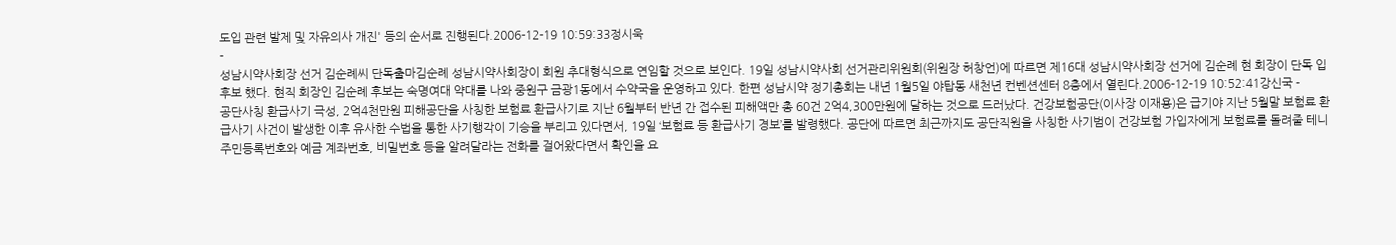도입 관련 발제 및 자유의사 개진' 등의 순서로 진행된다.2006-12-19 10:59:33정시욱
-
성남시약사회장 선거 김순례씨 단독출마김순례 성남시약사회장이 회원 추대형식으로 연임할 것으로 보인다. 19일 성남시약사회 선거관리위원회(위원장 허창언)에 따르면 제16대 성남시약사회장 선거에 김순례 현 회장이 단독 입후보 했다. 현직 회장인 김순례 후보는 숙명여대 약대를 나와 중원구 금광1동에서 수약국을 운영하고 있다. 한편 성남시약 정기총회는 내년 1월5일 야탑동 새천년 컨벤션센터 8층에서 열린다.2006-12-19 10:52:41강신국 -
공단사칭 환급사기 극성, 2억4천만원 피해공단을 사칭한 보험료 환급사기로 지난 6월부터 반년 간 접수된 피해액만 총 60건 2억4,300만원에 달하는 것으로 드러났다. 건강보험공단(이사장 이재용)은 급기야 지난 5월말 보험료 환급사기 사건이 발생한 이후 유사한 수법을 통한 사기행각이 기승을 부리고 있다면서, 19일 ‘보험료 등 환급사기 경보’를 발령했다. 공단에 따르면 최근까지도 공단직원을 사칭한 사기범이 건강보험 가입자에게 보험료를 돌려줄 테니 주민등록번호와 예금 계좌번호, 비밀번호 등을 알려달라는 전화를 걸어왔다면서 확인을 요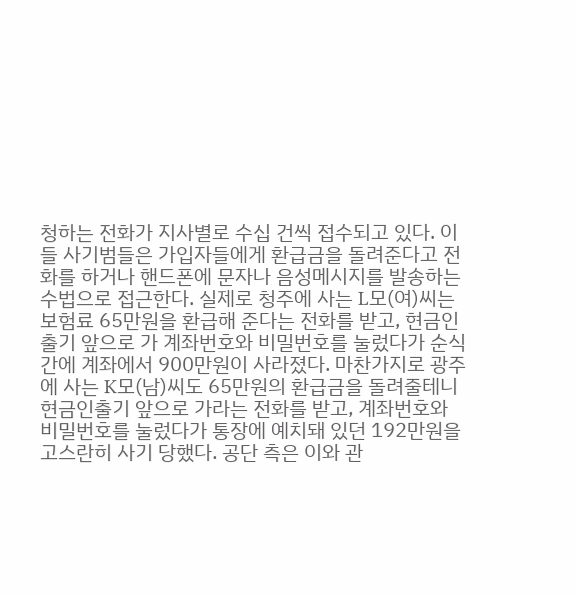청하는 전화가 지사별로 수십 건씩 접수되고 있다. 이들 사기범들은 가입자들에게 환급금을 돌려준다고 전화를 하거나 핸드폰에 문자나 음성메시지를 발송하는 수법으로 접근한다. 실제로 청주에 사는 L모(여)씨는 보험료 65만원을 환급해 준다는 전화를 받고, 현금인출기 앞으로 가 계좌번호와 비밀번호를 눌렀다가 순식간에 계좌에서 900만원이 사라졌다. 마찬가지로 광주에 사는 K모(남)씨도 65만원의 환급금을 돌려줄테니 현금인출기 앞으로 가라는 전화를 받고, 계좌번호와 비밀번호를 눌렀다가 통장에 예치돼 있던 192만원을 고스란히 사기 당했다. 공단 측은 이와 관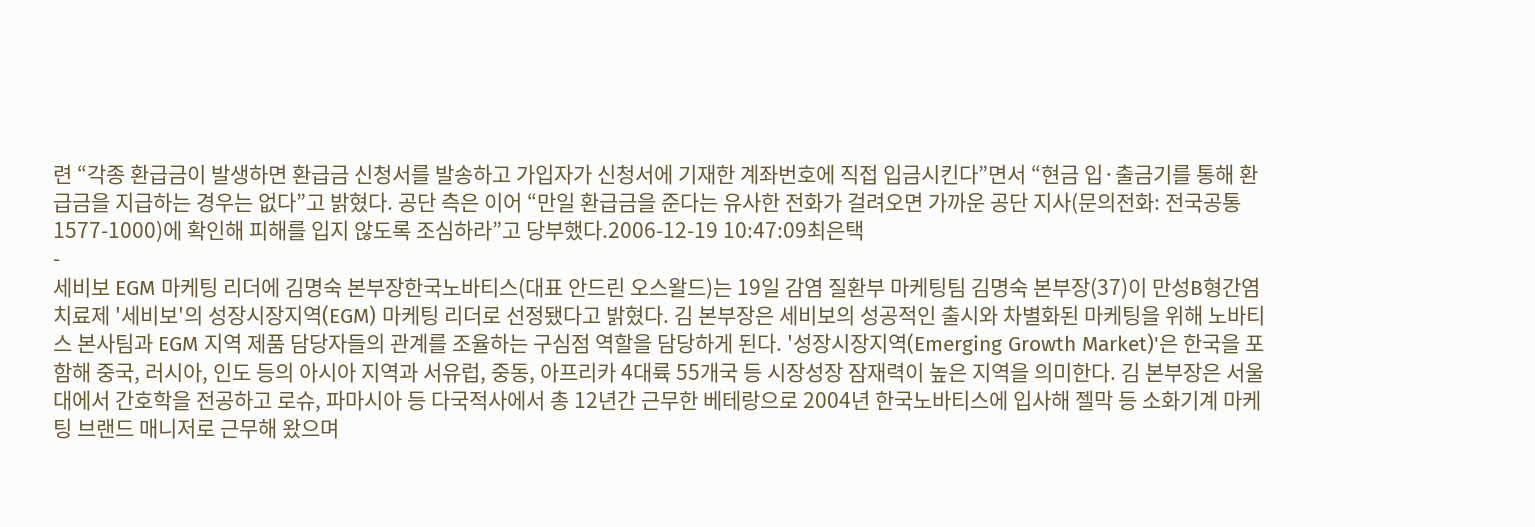련 “각종 환급금이 발생하면 환급금 신청서를 발송하고 가입자가 신청서에 기재한 계좌번호에 직접 입금시킨다”면서 “현금 입·출금기를 통해 환급금을 지급하는 경우는 없다”고 밝혔다. 공단 측은 이어 “만일 환급금을 준다는 유사한 전화가 걸려오면 가까운 공단 지사(문의전화: 전국공통 1577-1000)에 확인해 피해를 입지 않도록 조심하라”고 당부했다.2006-12-19 10:47:09최은택
-
세비보 EGM 마케팅 리더에 김명숙 본부장한국노바티스(대표 안드린 오스왈드)는 19일 감염 질환부 마케팅팀 김명숙 본부장(37)이 만성B형간염 치료제 '세비보'의 성장시장지역(EGM) 마케팅 리더로 선정됐다고 밝혔다. 김 본부장은 세비보의 성공적인 출시와 차별화된 마케팅을 위해 노바티스 본사팀과 EGM 지역 제품 담당자들의 관계를 조율하는 구심점 역할을 담당하게 된다. '성장시장지역(Emerging Growth Market)'은 한국을 포함해 중국, 러시아, 인도 등의 아시아 지역과 서유럽, 중동, 아프리카 4대륙 55개국 등 시장성장 잠재력이 높은 지역을 의미한다. 김 본부장은 서울대에서 간호학을 전공하고 로슈, 파마시아 등 다국적사에서 총 12년간 근무한 베테랑으로 2004년 한국노바티스에 입사해 젤막 등 소화기계 마케팅 브랜드 매니저로 근무해 왔으며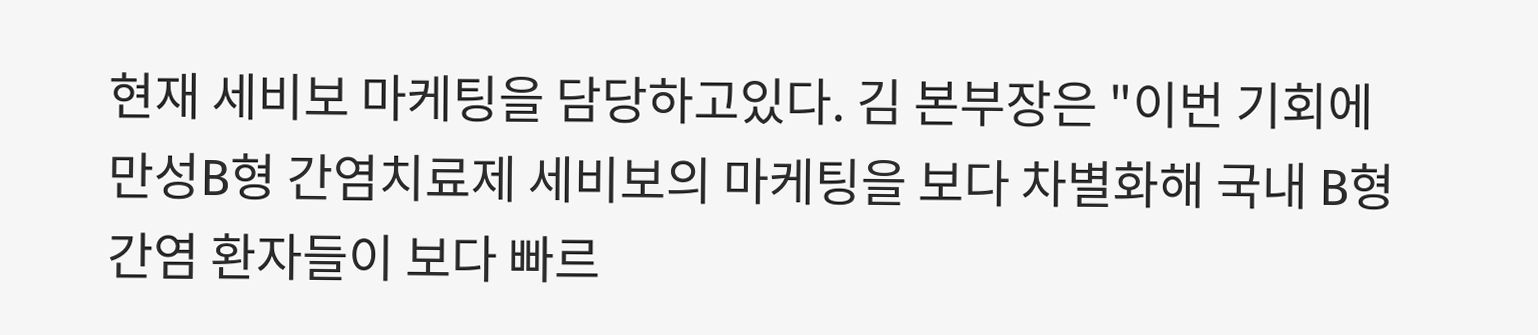현재 세비보 마케팅을 담당하고있다. 김 본부장은 "이번 기회에 만성B형 간염치료제 세비보의 마케팅을 보다 차별화해 국내 B형 간염 환자들이 보다 빠르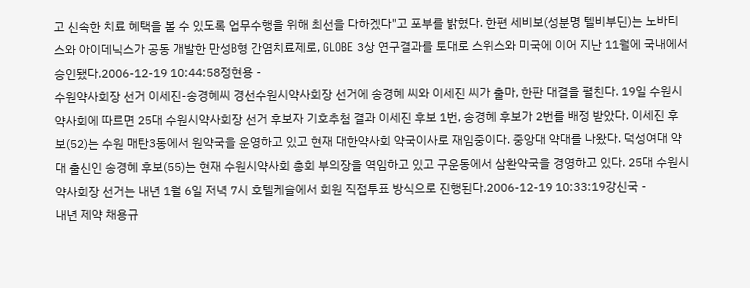고 신속한 치료 혜택을 볼 수 있도록 업무수행을 위해 최선을 다하겠다"고 포부를 밝혔다. 한편 세비보(성분명 텔비부딘)는 노바티스와 아이데닉스가 공동 개발한 만성B형 간염치료제로, GLOBE 3상 연구결과를 토대로 스위스와 미국에 이어 지난 11월에 국내에서 승인됐다.2006-12-19 10:44:58정현용 -
수원약사회장 선거 이세진-송경혜씨 경선수원시약사회장 선거에 송경혜 씨와 이세진 씨가 출마, 한판 대결을 펼친다. 19일 수원시약사회에 따르면 25대 수원시약사회장 선거 후보자 기호추첨 결과 이세진 후보 1번, 송경혜 후보가 2번를 배정 받았다. 이세진 후보(52)는 수원 매탄3동에서 원약국을 운영하고 있고 현재 대한약사회 약국이사로 재임중이다. 중앙대 약대를 나왔다. 덕성여대 약대 출신인 송경혜 후보(55)는 현재 수원시약사회 총회 부의장을 역임하고 있고 구운동에서 삼환약국을 경영하고 있다. 25대 수원시약사회장 선거는 내년 1월 6일 저녁 7시 호텔케슬에서 회원 직접투표 방식으로 진행된다.2006-12-19 10:33:19강신국 -
내년 제약 채용규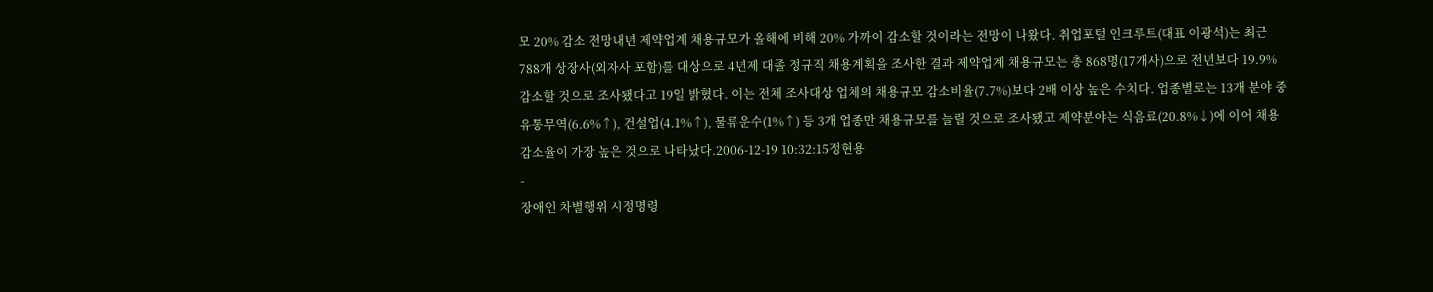모 20% 감소 전망내년 제약업계 채용규모가 올해에 비해 20% 가까이 감소할 것이라는 전망이 나왔다. 취업포털 인크루트(대표 이광석)는 최근 788개 상장사(외자사 포함)를 대상으로 4년제 대졸 정규직 채용계획을 조사한 결과 제약업계 채용규모는 총 868명(17개사)으로 전년보다 19.9% 감소할 것으로 조사됐다고 19일 밝혔다. 이는 전체 조사대상 업체의 채용규모 감소비율(7.7%)보다 2배 이상 높은 수치다. 업종별로는 13개 분야 중 유통무역(6.6%↑), 건설업(4.1%↑), 물류운수(1%↑) 등 3개 업종만 채용규모를 늘릴 것으로 조사됐고 제약분야는 식음료(20.8%↓)에 이어 채용 감소율이 가장 높은 것으로 나타났다.2006-12-19 10:32:15정현용
-
장애인 차별행위 시정명령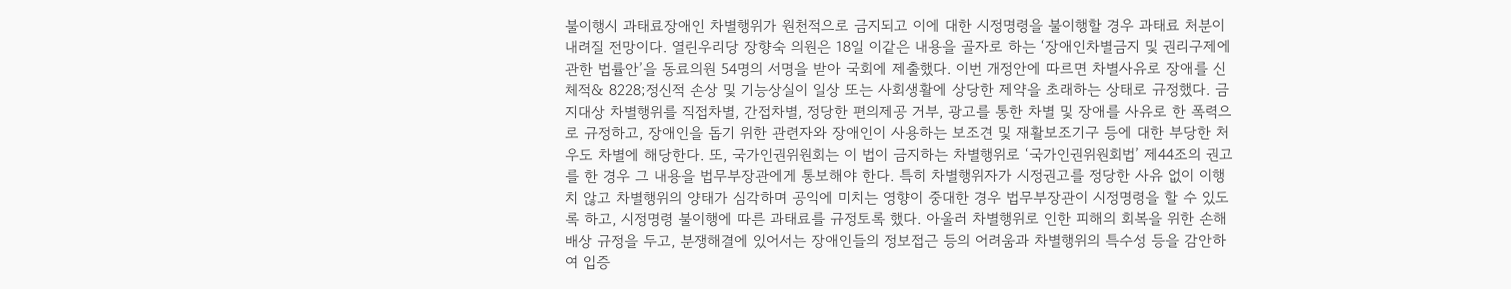불이행시 과태료장애인 차별행위가 원천적으로 금지되고 이에 대한 시정명령을 불이행할 경우 과태료 처분이 내려질 전망이다. 열린우리당 장향숙 의원은 18일 이같은 내용을 골자로 하는 ‘장애인차별금지 및 권리구제에 관한 법률안’을 동료의원 54명의 서명을 받아 국회에 제출했다. 이번 개정안에 따르면 차별사유로 장애를 신체적& 8228;정신적 손상 및 기능상실이 일상 또는 사회생활에 상당한 제약을 초래하는 상태로 규정했다. 금지대상 차별행위를 직접차별, 간접차별, 정당한 편의제공 거부, 광고를 통한 차별 및 장애를 사유로 한 폭력으로 규정하고, 장애인을 돕기 위한 관련자와 장애인이 사용하는 보조견 및 재활보조기구 등에 대한 부당한 처우도 차별에 해당한다. 또, 국가인권위원회는 이 법이 금지하는 차별행위로 ‘국가인권위원회법’ 제44조의 권고를 한 경우 그 내용을 법무부장관에게 통보해야 한다. 특히 차별행위자가 시정권고를 정당한 사유 없이 이행치 않고 차별행위의 양태가 심각하며 공익에 미치는 영향이 중대한 경우 법무부장관이 시정명령을 할 수 있도록 하고, 시정명령 불이행에 따른 과태료를 규정토록 했다. 아울러 차별행위로 인한 피해의 회복을 위한 손해배상 규정을 두고, 분쟁해결에 있어서는 장애인들의 정보접근 등의 어려움과 차별행위의 특수성 등을 감안하여 입증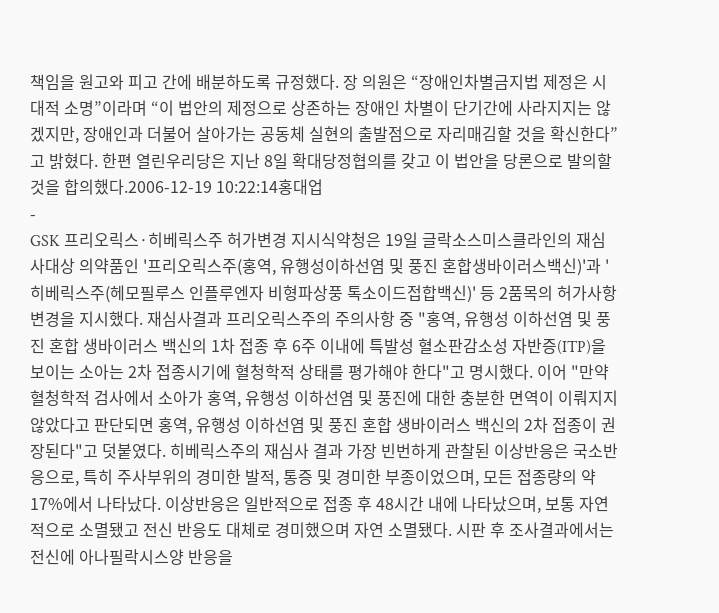책임을 원고와 피고 간에 배분하도록 규정했다. 장 의원은 “장애인차별금지법 제정은 시대적 소명”이라며 “이 법안의 제정으로 상존하는 장애인 차별이 단기간에 사라지지는 않겠지만, 장애인과 더불어 살아가는 공동체 실현의 출발점으로 자리매김할 것을 확신한다”고 밝혔다. 한편 열린우리당은 지난 8일 확대당정협의를 갖고 이 법안을 당론으로 발의할 것을 합의했다.2006-12-19 10:22:14홍대업
-
GSK 프리오릭스·히베릭스주 허가변경 지시식약청은 19일 글락소스미스클라인의 재심사대상 의약품인 '프리오릭스주(홍역, 유행성이하선염 및 풍진 혼합생바이러스백신)'과 '히베릭스주(헤모필루스 인플루엔자 비형파상풍 톡소이드접합백신)' 등 2품목의 허가사항 변경을 지시했다. 재심사결과 프리오릭스주의 주의사항 중 "홍역, 유행성 이하선염 및 풍진 혼합 생바이러스 백신의 1차 접종 후 6주 이내에 특발성 혈소판감소성 자반증(ITP)을 보이는 소아는 2차 접종시기에 혈청학적 상태를 평가해야 한다"고 명시했다. 이어 "만약 혈청학적 검사에서 소아가 홍역, 유행성 이하선염 및 풍진에 대한 충분한 면역이 이뤄지지 않았다고 판단되면 홍역, 유행성 이하선염 및 풍진 혼합 생바이러스 백신의 2차 접종이 권장된다"고 덧붙였다. 히베릭스주의 재심사 결과 가장 빈번하게 관찰된 이상반응은 국소반응으로, 특히 주사부위의 경미한 발적, 통증 및 경미한 부종이었으며, 모든 접종량의 약 17%에서 나타났다. 이상반응은 일반적으로 접종 후 48시간 내에 나타났으며, 보통 자연적으로 소멸됐고 전신 반응도 대체로 경미했으며 자연 소멸됐다. 시판 후 조사결과에서는 전신에 아나필락시스양 반응을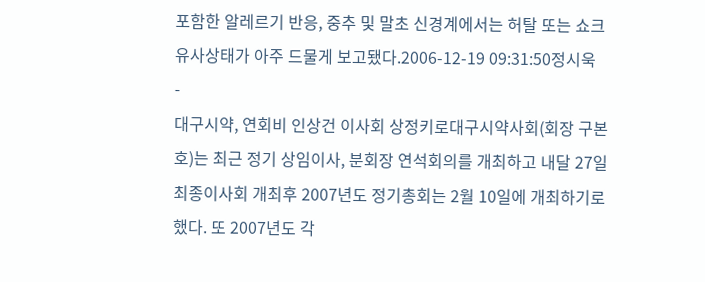포함한 알레르기 반응, 중추 및 말초 신경계에서는 허탈 또는 쇼크 유사상태가 아주 드물게 보고됐다.2006-12-19 09:31:50정시욱
-
대구시약, 연회비 인상건 이사회 상정키로대구시약사회(회장 구본호)는 최근 정기 상임이사, 분회장 연석회의를 개최하고 내달 27일 최종이사회 개최후 2007년도 정기총회는 2월 10일에 개최하기로 했다. 또 2007년도 각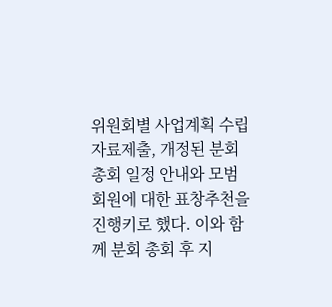위원회별 사업계획 수립 자료제출, 개정된 분회총회 일정 안내와 모범회원에 대한 표창추천을 진행키로 했다. 이와 함께 분회 총회 후 지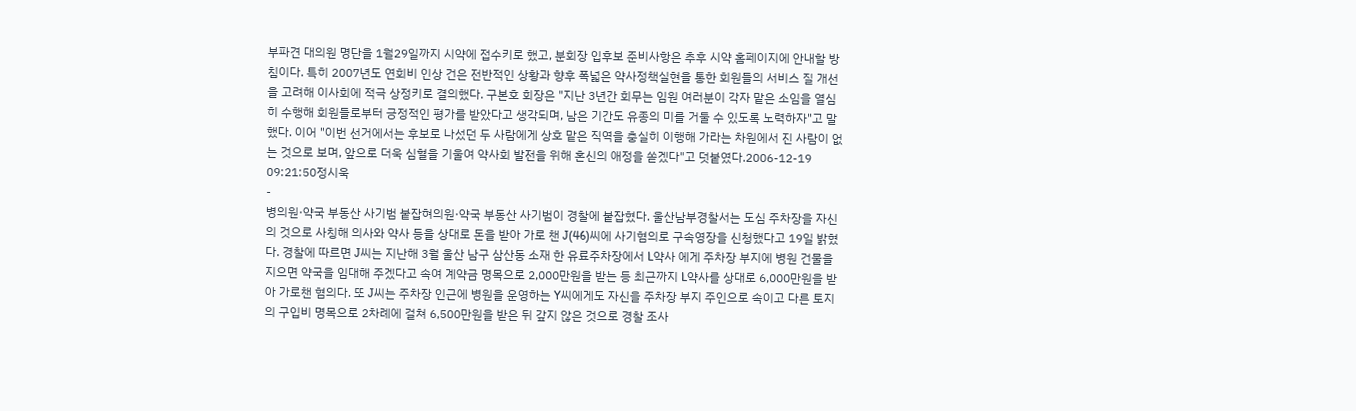부파견 대의원 명단을 1월29일까지 시약에 접수키로 했고, 분회장 입후보 준비사항은 추후 시약 홈페이지에 안내할 방침이다. 특히 2007년도 연회비 인상 건은 전반적인 상황과 향후 폭넓은 약사정책실현을 통한 회원들의 서비스 질 개선을 고려해 이사회에 적극 상정키로 결의했다. 구본호 회장은 "지난 3년간 회무는 임원 여러분이 각자 맡은 소임을 열심히 수행해 회원들로부터 긍정적인 평가를 받았다고 생각되며, 남은 기간도 유종의 미를 거둘 수 있도록 노력하자"고 말했다. 이어 "이번 선거에서는 후보로 나섰던 두 사람에게 상호 맡은 직역을 충실히 이행해 가라는 차원에서 진 사람이 없는 것으로 보며, 앞으로 더욱 심혈을 기울여 약사회 발전을 위해 혼신의 애정을 쏟겠다"고 덧붙였다.2006-12-19 09:21:50정시욱
-
병의원·약국 부동산 사기범 붙잡혀의원·약국 부동산 사기범이 경찰에 붙잡혔다. 울산남부경찰서는 도심 주차장을 자신의 것으로 사칭해 의사와 약사 등을 상대로 돈을 받아 가로 챈 J(46)씨에 사기혐의로 구속영장을 신청했다고 19일 밝혔다. 경찰에 따르면 J씨는 지난해 3월 울산 남구 삼산동 소재 한 유료주차장에서 L약사 에게 주차장 부지에 병원 건물을 지으면 약국을 임대해 주겠다고 속여 계약금 명목으로 2,000만원을 받는 등 최근까지 L약사를 상대로 6,000만원을 받아 가로챈 혐의다. 또 J씨는 주차장 인근에 병원을 운영하는 Y씨에게도 자신을 주차장 부지 주인으로 속이고 다른 토지의 구입비 명목으로 2차례에 걸쳐 6,500만원을 받은 뒤 갚지 않은 것으로 경찰 조사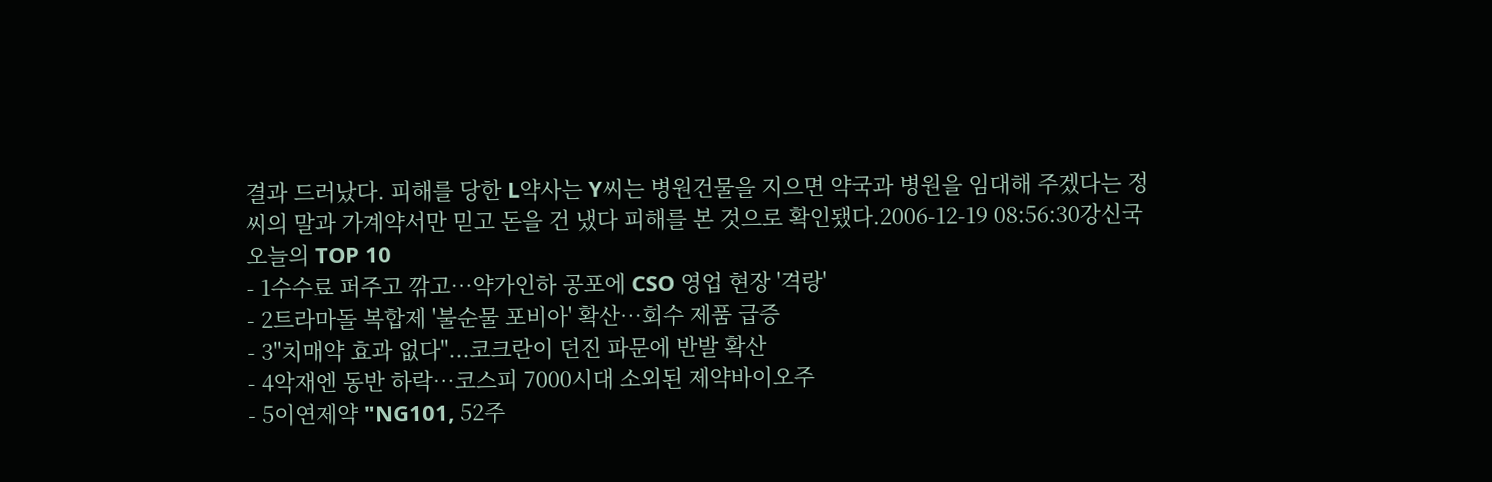결과 드러났다. 피해를 당한 L약사는 Y씨는 병원건물을 지으면 약국과 병원을 임대해 주겠다는 정씨의 말과 가계약서만 믿고 돈을 건 냈다 피해를 본 것으로 확인됐다.2006-12-19 08:56:30강신국
오늘의 TOP 10
- 1수수료 퍼주고 깎고…약가인하 공포에 CSO 영업 현장 '격랑'
- 2트라마돌 복합제 '불순물 포비아' 확산…회수 제품 급증
- 3"치매약 효과 없다"...코크란이 던진 파문에 반발 확산
- 4악재엔 동반 하락…코스피 7000시대 소외된 제약바이오주
- 5이연제약 "NG101, 52주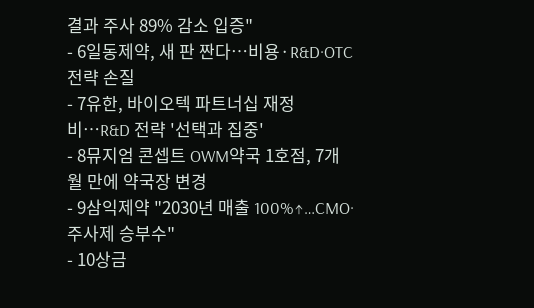결과 주사 89% 감소 입증"
- 6일동제약, 새 판 짠다…비용·R&D·OTC 전략 손질
- 7유한, 바이오텍 파트너십 재정비…R&D 전략 '선택과 집중'
- 8뮤지엄 콘셉트 OWM약국 1호점, 7개월 만에 약국장 변경
- 9삼익제약 "2030년 매출 100%↑…CMO·주사제 승부수"
- 10상금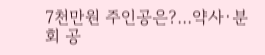7천만원 주인공은?…약사·분회 공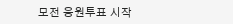모전 응원투표 시작